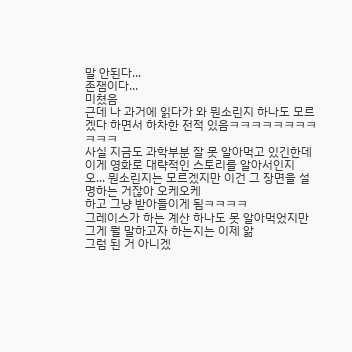말 안된다...
존잼이다...
미쳤음
근데 나 과거에 읽다가 와 뭔소린지 하나도 모르겠다 하면서 하차한 전적 있음ㅋㅋㅋㅋㅋㅋㅋㅋㅋㅋㅋ
사실 지금도 과학부분 잘 못 알아먹고 있긴한데
이게 영화로 대략적인 스토리를 알아서인지
오... 뭔소린지는 모르겠지만 이건 그 장면을 설명하는 거잖아 오케오케
하고 그냥 받아들이게 됨ㅋㅋㅋㅋ
그레이스가 하는 계산 하나도 못 알아먹었지만 그게 뭘 말하고자 하는지는 이제 앎
그럼 된 거 아니겠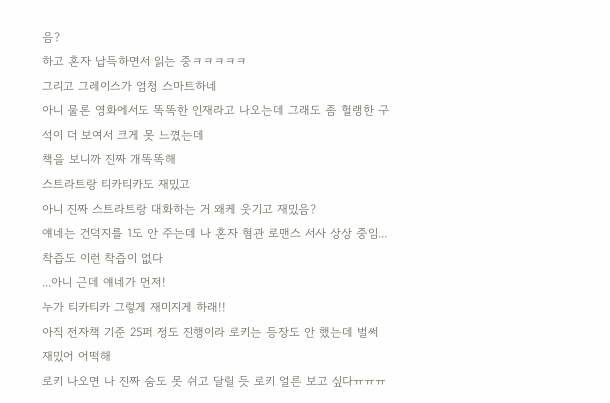음?
하고 혼자 납득하면서 읽는 중ㅋㅋㅋㅋㅋ
그리고 그레이스가 엄청 스마트하네
아니 물론 영화에서도 똑똑한 인재라고 나오는데 그래도 좀 헐랭한 구석이 더 보여서 크게 못 느꼈는데
책을 보니까 진짜 개똑똑해
스트라트랑 티카티카도 재밌고
아니 진짜 스트라트랑 대화하는 거 왜케 웃기고 재밌음?
얘네는 건덕지를 1도 안 주는데 나 혼자 혐관 로맨스 서사 상상 중임...
착즙도 이런 착즙이 없다
...아니 근데 얘네가 먼저!
누가 티카티카 그렇게 재미지게 하래!!
아직 전자책 기준 25퍼 정도 진행이라 로키는 등장도 안 했는데 벌써 재밌어 어떡해
로키 나오면 나 진짜 숨도 못 쉬고 달릴 듯 로키 얼른 보고 싶다ㅠㅠㅠ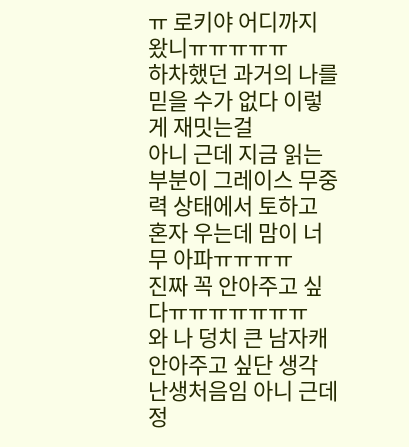ㅠ 로키야 어디까지 왔니ㅠㅠㅠㅠㅠ
하차했던 과거의 나를 믿을 수가 없다 이렇게 재밋는걸
아니 근데 지금 읽는 부분이 그레이스 무중력 상태에서 토하고 혼자 우는데 맘이 너무 아파ㅠㅠㅠㅠ
진짜 꼭 안아주고 싶다ㅠㅠㅠㅠㅠㅠㅠ
와 나 덩치 큰 남자캐 안아주고 싶단 생각 난생처음임 아니 근데 정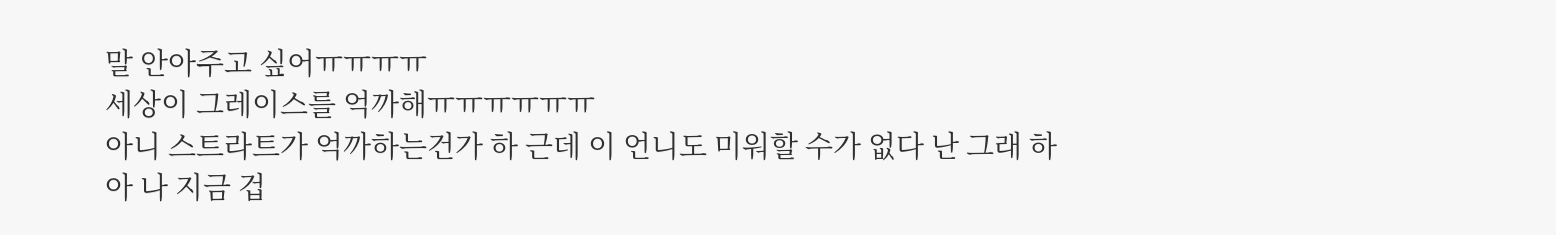말 안아주고 싶어ㅠㅠㅠㅠ
세상이 그레이스를 억까해ㅠㅠㅠㅠㅠㅠ
아니 스트라트가 억까하는건가 하 근데 이 언니도 미워할 수가 없다 난 그래 하
아 나 지금 겁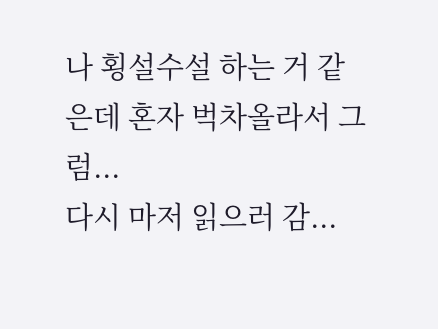나 횡설수설 하는 거 같은데 혼자 벅차올라서 그럼...
다시 마저 읽으러 감...